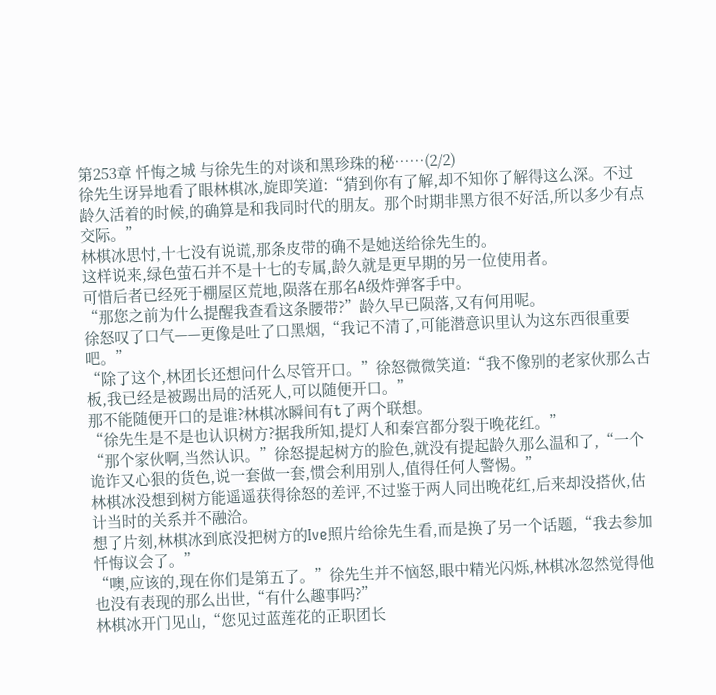第253章 忏悔之城 与徐先生的对谈和黑珍珠的秘……(2/2)
徐先生讶异地看了眼林棋冰,旋即笑道:“猜到你有了解,却不知你了解得这么深。不过龄久活着的时候,的确算是和我同时代的朋友。那个时期非黑方很不好活,所以多少有点交际。”
林棋冰思忖,十七没有说谎,那条皮带的确不是她送给徐先生的。
这样说来,绿色萤石并不是十七的专属,龄久就是更早期的另一位使用者。
可惜后者已经死于棚屋区荒地,陨落在那名A级炸弹客手中。
“那您之前为什么提醒我查看这条腰带?”龄久早已陨落,又有何用呢。
徐怒叹了口气——更像是吐了口黑烟,“我记不清了,可能潜意识里认为这东西很重要吧。”
“除了这个,林团长还想问什么尽管开口。”徐怒微微笑道:“我不像别的老家伙那么古板,我已经是被踢出局的活死人,可以随便开口。”
那不能随便开口的是谁?林棋冰瞬间有t了两个联想。
“徐先生是不是也认识树方?据我所知,提灯人和秦宫都分裂于晚花红。”
“那个家伙啊,当然认识。”徐怒提起树方的脸色,就没有提起龄久那么温和了,“一个诡诈又心狠的货色,说一套做一套,惯会利用别人,值得任何人警惕。”
林棋冰没想到树方能遥遥获得徐怒的差评,不过鉴于两人同出晚花红,后来却没搭伙,估计当时的关系并不融洽。
想了片刻,林棋冰到底没把树方的Ive照片给徐先生看,而是换了另一个话题,“我去参加忏悔议会了。”
“噢,应该的,现在你们是第五了。”徐先生并不恼怒,眼中精光闪烁,林棋冰忽然觉得他也没有表现的那么出世,“有什么趣事吗?”
林棋冰开门见山,“您见过蓝莲花的正职团长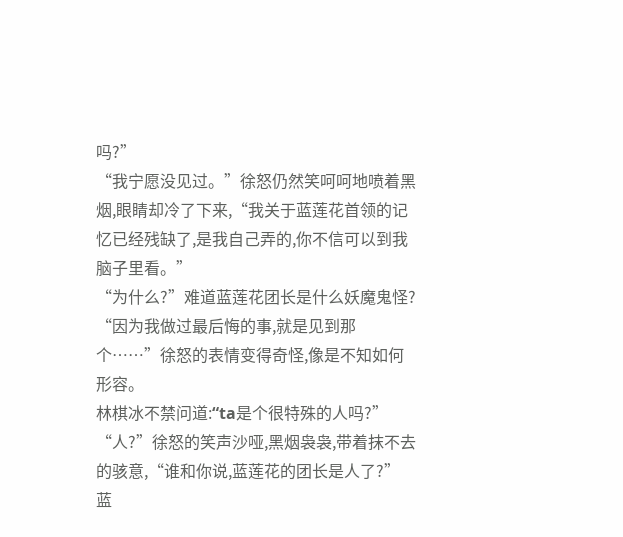吗?”
“我宁愿没见过。”徐怒仍然笑呵呵地喷着黑烟,眼睛却冷了下来,“我关于蓝莲花首领的记忆已经残缺了,是我自己弄的,你不信可以到我脑子里看。”
“为什么?”难道蓝莲花团长是什么妖魔鬼怪?
“因为我做过最后悔的事,就是见到那个……”徐怒的表情变得奇怪,像是不知如何形容。
林棋冰不禁问道:“ta是个很特殊的人吗?”
“人?”徐怒的笑声沙哑,黑烟袅袅,带着抹不去的骇意,“谁和你说,蓝莲花的团长是人了?”
蓝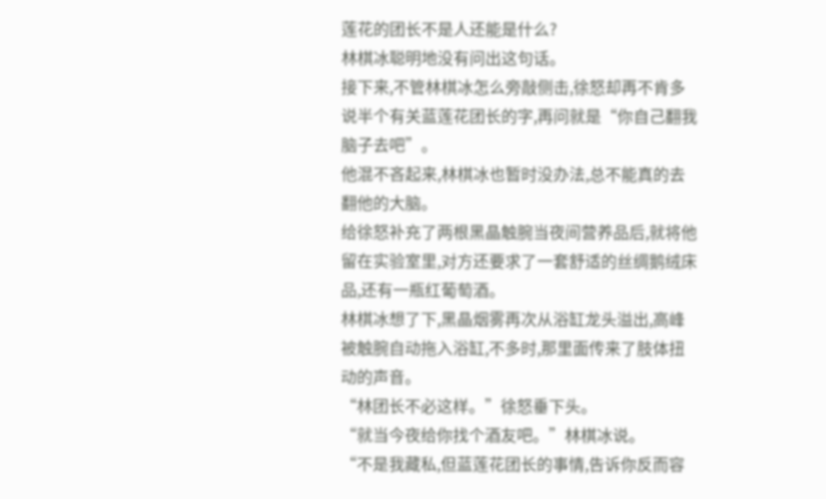莲花的团长不是人还能是什么?
林棋冰聪明地没有问出这句话。
接下来,不管林棋冰怎么旁敲侧击,徐怒却再不肯多说半个有关蓝莲花团长的字,再问就是“你自己翻我脑子去吧”。
他混不吝起来,林棋冰也暂时没办法,总不能真的去翻他的大脑。
给徐怒补充了两根黑晶触腕当夜间营养品后,就将他留在实验室里,对方还要求了一套舒适的丝绸鹅绒床品,还有一瓶红葡萄酒。
林棋冰想了下,黑晶烟雾再次从浴缸龙头溢出,高峰被触腕自动拖入浴缸,不多时,那里面传来了肢体扭动的声音。
“林团长不必这样。”徐怒垂下头。
“就当今夜给你找个酒友吧。”林棋冰说。
“不是我藏私,但蓝莲花团长的事情,告诉你反而容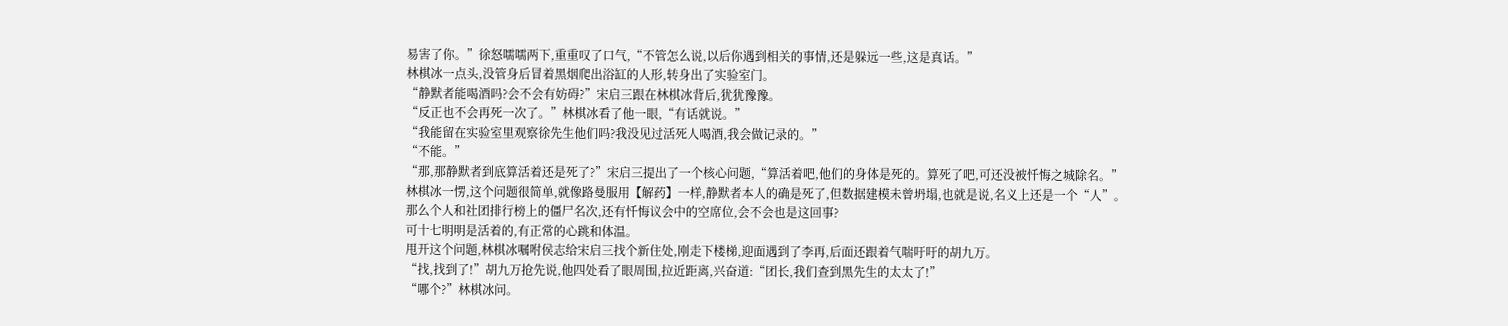易害了你。”徐怒嚅嚅两下,重重叹了口气,“不管怎么说,以后你遇到相关的事情,还是躲远一些,这是真话。”
林棋冰一点头,没管身后冒着黑烟爬出浴缸的人形,转身出了实验室门。
“静默者能喝酒吗?会不会有妨碍?”宋启三跟在林棋冰背后,犹犹豫豫。
“反正也不会再死一次了。”林棋冰看了他一眼,“有话就说。”
“我能留在实验室里观察徐先生他们吗?我没见过活死人喝酒,我会做记录的。”
“不能。”
“那,那静默者到底算活着还是死了?”宋启三提出了一个核心问题,“算活着吧,他们的身体是死的。算死了吧,可还没被忏悔之城除名。”
林棋冰一愣,这个问题很简单,就像路曼服用【解药】一样,静默者本人的确是死了,但数据建模未曾坍塌,也就是说,名义上还是一个“人”。
那么个人和社团排行榜上的僵尸名次,还有忏悔议会中的空席位,会不会也是这回事?
可十七明明是活着的,有正常的心跳和体温。
甩开这个问题,林棋冰嘱咐侯志给宋启三找个新住处,刚走下楼梯,迎面遇到了李再,后面还跟着气喘吁吁的胡九万。
“找,找到了!”胡九万抢先说,他四处看了眼周围,拉近距离,兴奋道:“团长,我们查到黑先生的太太了!”
“哪个?”林棋冰问。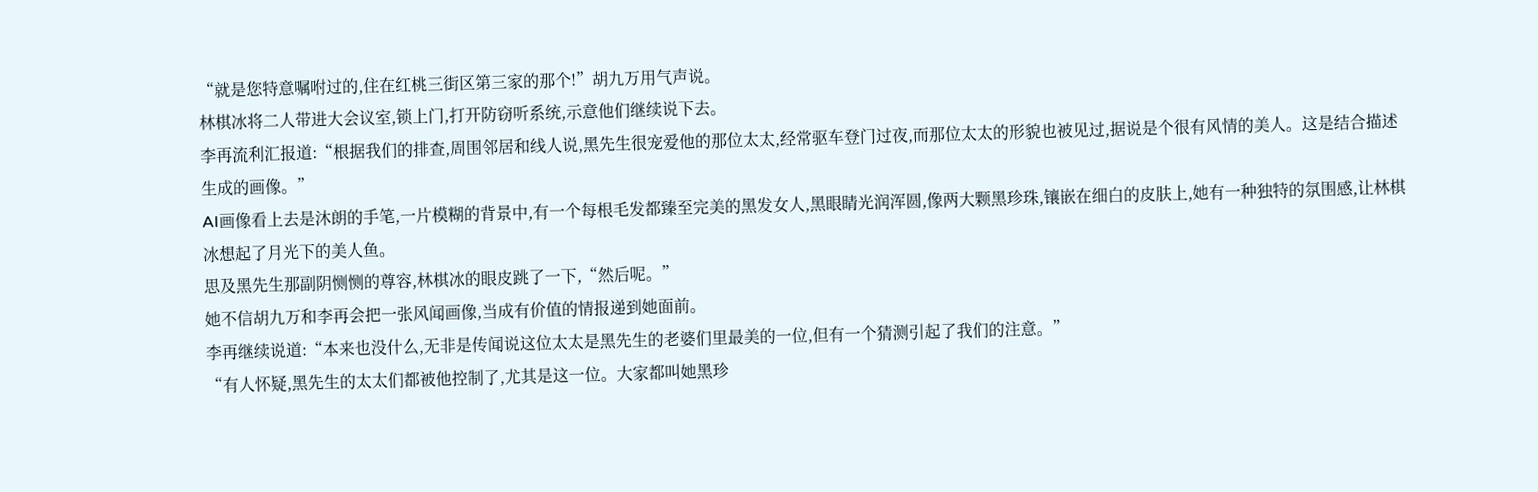“就是您特意嘱咐过的,住在红桃三街区第三家的那个!”胡九万用气声说。
林棋冰将二人带进大会议室,锁上门,打开防窃听系统,示意他们继续说下去。
李再流利汇报道:“根据我们的排查,周围邻居和线人说,黑先生很宠爱他的那位太太,经常驱车登门过夜,而那位太太的形貌也被见过,据说是个很有风情的美人。这是结合描述生成的画像。”
AI画像看上去是沐朗的手笔,一片模糊的背景中,有一个每根毛发都臻至完美的黑发女人,黑眼睛光润浑圆,像两大颗黑珍珠,镶嵌在细白的皮肤上,她有一种独特的氛围感,让林棋冰想起了月光下的美人鱼。
思及黑先生那副阴恻恻的尊容,林棋冰的眼皮跳了一下,“然后呢。”
她不信胡九万和李再会把一张风闻画像,当成有价值的情报递到她面前。
李再继续说道:“本来也没什么,无非是传闻说这位太太是黑先生的老婆们里最美的一位,但有一个猜测引起了我们的注意。”
“有人怀疑,黑先生的太太们都被他控制了,尤其是这一位。大家都叫她黑珍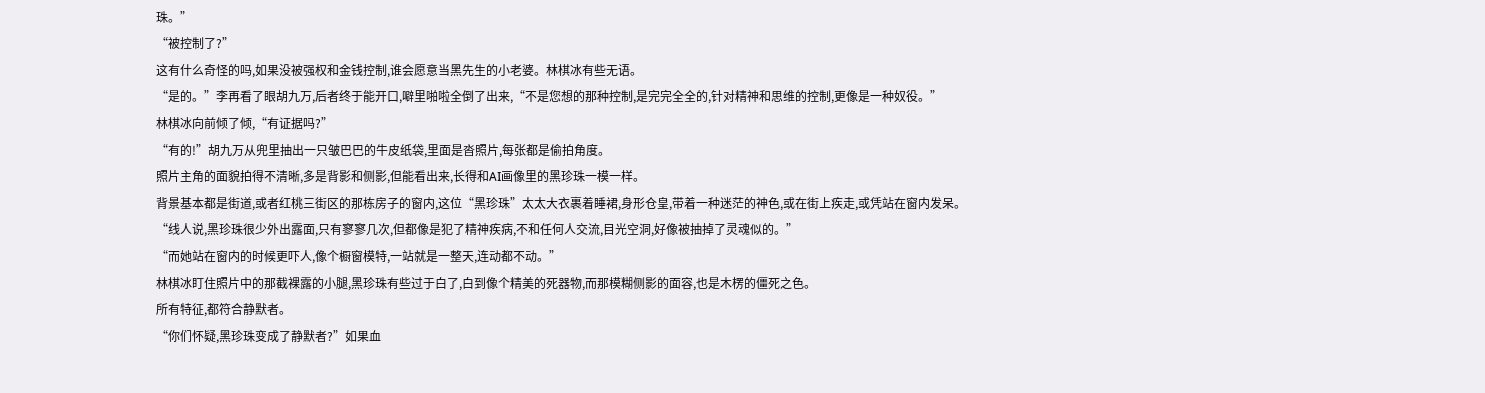珠。”
“被控制了?”
这有什么奇怪的吗,如果没被强权和金钱控制,谁会愿意当黑先生的小老婆。林棋冰有些无语。
“是的。”李再看了眼胡九万,后者终于能开口,噼里啪啦全倒了出来,“不是您想的那种控制,是完完全全的,针对精神和思维的控制,更像是一种奴役。”
林棋冰向前倾了倾,“有证据吗?”
“有的!”胡九万从兜里抽出一只皱巴巴的牛皮纸袋,里面是沓照片,每张都是偷拍角度。
照片主角的面貌拍得不清晰,多是背影和侧影,但能看出来,长得和AI画像里的黑珍珠一模一样。
背景基本都是街道,或者红桃三街区的那栋房子的窗内,这位“黑珍珠”太太大衣裹着睡裙,身形仓皇,带着一种迷茫的神色,或在街上疾走,或凭站在窗内发呆。
“线人说,黑珍珠很少外出露面,只有寥寥几次,但都像是犯了精神疾病,不和任何人交流,目光空洞,好像被抽掉了灵魂似的。”
“而她站在窗内的时候更吓人,像个橱窗模特,一站就是一整天,连动都不动。”
林棋冰盯住照片中的那截裸露的小腿,黑珍珠有些过于白了,白到像个精美的死器物,而那模糊侧影的面容,也是木楞的僵死之色。
所有特征,都符合静默者。
“你们怀疑,黑珍珠变成了静默者?”如果血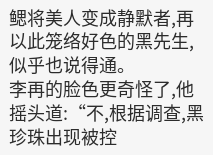鳃将美人变成静默者,再以此笼络好色的黑先生,似乎也说得通。
李再的脸色更奇怪了,他摇头道:“不,根据调查,黑珍珠出现被控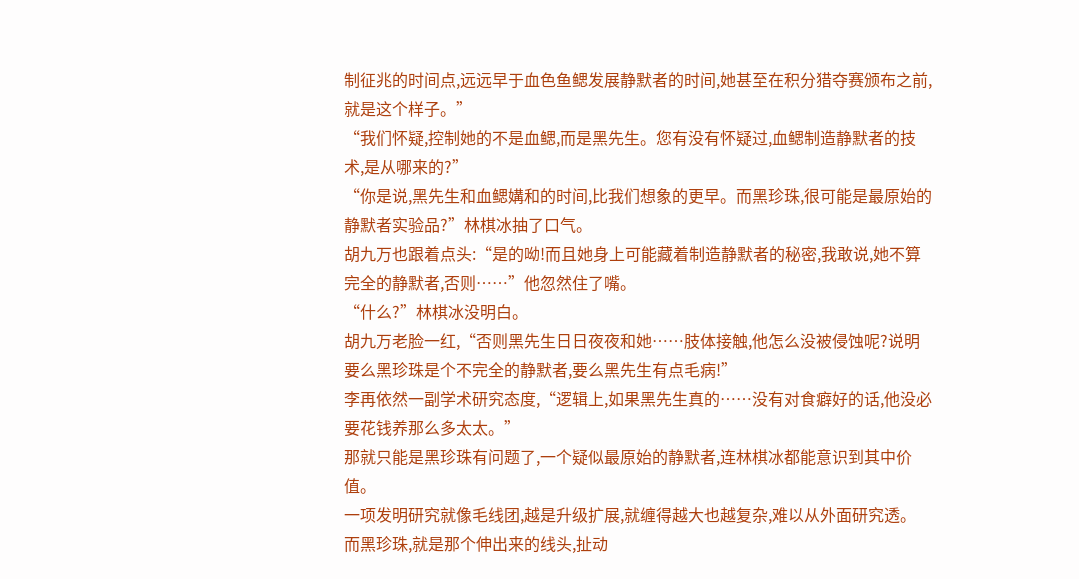制征兆的时间点,远远早于血色鱼鳃发展静默者的时间,她甚至在积分猎夺赛颁布之前,就是这个样子。”
“我们怀疑,控制她的不是血鳃,而是黑先生。您有没有怀疑过,血鳃制造静默者的技术,是从哪来的?”
“你是说,黑先生和血鳃媾和的时间,比我们想象的更早。而黑珍珠,很可能是最原始的静默者实验品?”林棋冰抽了口气。
胡九万也跟着点头:“是的呦!而且她身上可能藏着制造静默者的秘密,我敢说,她不算完全的静默者,否则……”他忽然住了嘴。
“什么?”林棋冰没明白。
胡九万老脸一红,“否则黑先生日日夜夜和她……肢体接触,他怎么没被侵蚀呢?说明要么黑珍珠是个不完全的静默者,要么黑先生有点毛病!”
李再依然一副学术研究态度,“逻辑上,如果黑先生真的……没有对食癖好的话,他没必要花钱养那么多太太。”
那就只能是黑珍珠有问题了,一个疑似最原始的静默者,连林棋冰都能意识到其中价值。
一项发明研究就像毛线团,越是升级扩展,就缠得越大也越复杂,难以从外面研究透。
而黑珍珠,就是那个伸出来的线头,扯动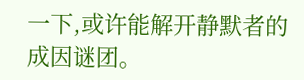一下,或许能解开静默者的成因谜团。